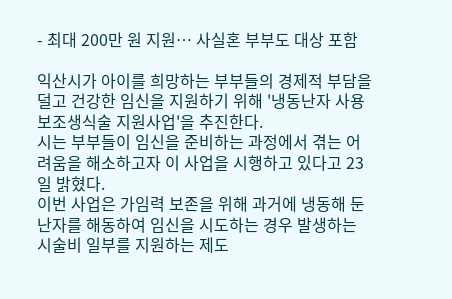- 최대 200만 원 지원… 사실혼 부부도 대상 포함

익산시가 아이를 희망하는 부부들의 경제적 부담을 덜고 건강한 임신을 지원하기 위해 '냉동난자 사용 보조생식술 지원사업'을 추진한다.
시는 부부들이 임신을 준비하는 과정에서 겪는 어려움을 해소하고자 이 사업을 시행하고 있다고 23일 밝혔다.
이번 사업은 가임력 보존을 위해 과거에 냉동해 둔 난자를 해동하여 임신을 시도하는 경우 발생하는 시술비 일부를 지원하는 제도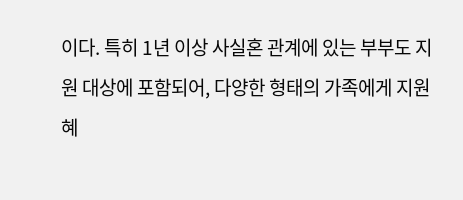이다. 특히 1년 이상 사실혼 관계에 있는 부부도 지원 대상에 포함되어, 다양한 형태의 가족에게 지원 혜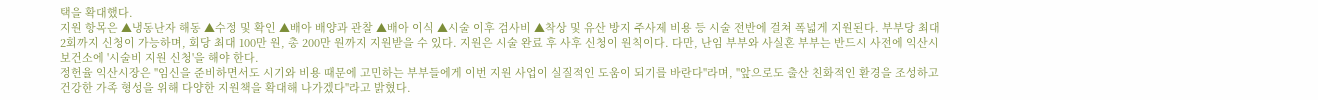택을 확대했다.
지원 항목은 ▲냉동난자 해동 ▲수정 및 확인 ▲배아 배양과 관찰 ▲배아 이식 ▲시술 이후 검사비 ▲착상 및 유산 방지 주사제 비용 등 시술 전반에 걸쳐 폭넓게 지원된다. 부부당 최대 2회까지 신청이 가능하며, 회당 최대 100만 원, 총 200만 원까지 지원받을 수 있다. 지원은 시술 완료 후 사후 신청이 원칙이다. 다만, 난임 부부와 사실혼 부부는 반드시 사전에 익산시 보건소에 '시술비 지원 신청'을 해야 한다.
정헌율 익산시장은 "임신을 준비하면서도 시기와 비용 때문에 고민하는 부부들에게 이번 지원 사업이 실질적인 도움이 되기를 바란다"라며, "앞으로도 출산 친화적인 환경을 조성하고 건강한 가족 형성을 위해 다양한 지원책을 확대해 나가겠다"라고 밝혔다.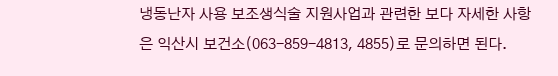냉동난자 사용 보조생식술 지원사업과 관련한 보다 자세한 사항은 익산시 보건소(063-859-4813, 4855)로 문의하면 된다.